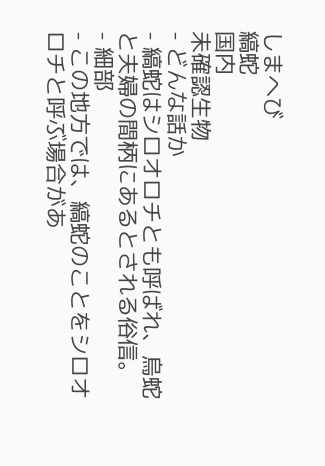しまへび
縞蛇
国内
未確認生物
- どんな話か
- 縞蛇はシロオロチとも呼ばれ、烏蛇と夫婦の間柄にあるとされる俗信。
- 細部
- この地方では、縞蛇のことをシロオロチと呼ぶ場合があ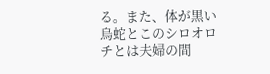る。また、体が黒い烏蛇とこのシロオロチとは夫婦の間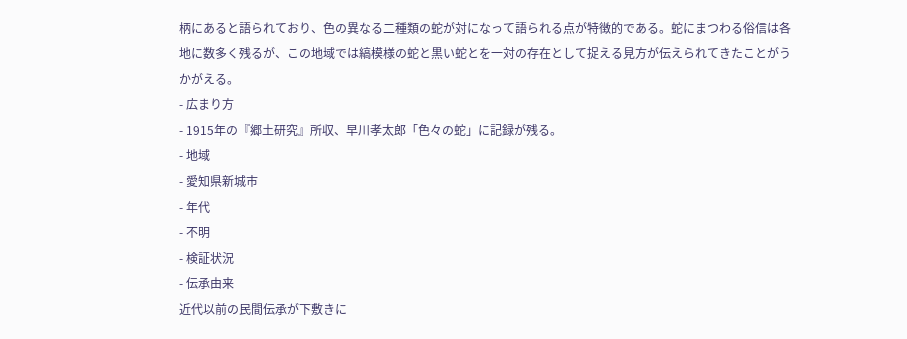柄にあると語られており、色の異なる二種類の蛇が対になって語られる点が特徴的である。蛇にまつわる俗信は各地に数多く残るが、この地域では縞模様の蛇と黒い蛇とを一対の存在として捉える見方が伝えられてきたことがうかがえる。
- 広まり方
- 1915年の『郷土研究』所収、早川孝太郎「色々の蛇」に記録が残る。
- 地域
- 愛知県新城市
- 年代
- 不明
- 検証状況
- 伝承由来
近代以前の民間伝承が下敷きに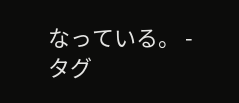なっている。 - タグ